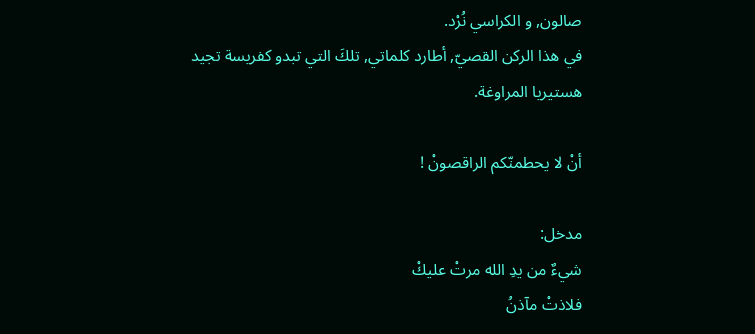صالون, و الكراسي نُرْد.
في هذا الركن القصيّ, أطارد كلماتي, تلكَ التي تبدو كفريسة تجيد هستيريا المراوغة.

أنْ لا يحطمنّكم الراقصونْ !

مدخل:
شيءٌ من يدِ الله مرتْ عليكْ
فلاذتْ مآذنُ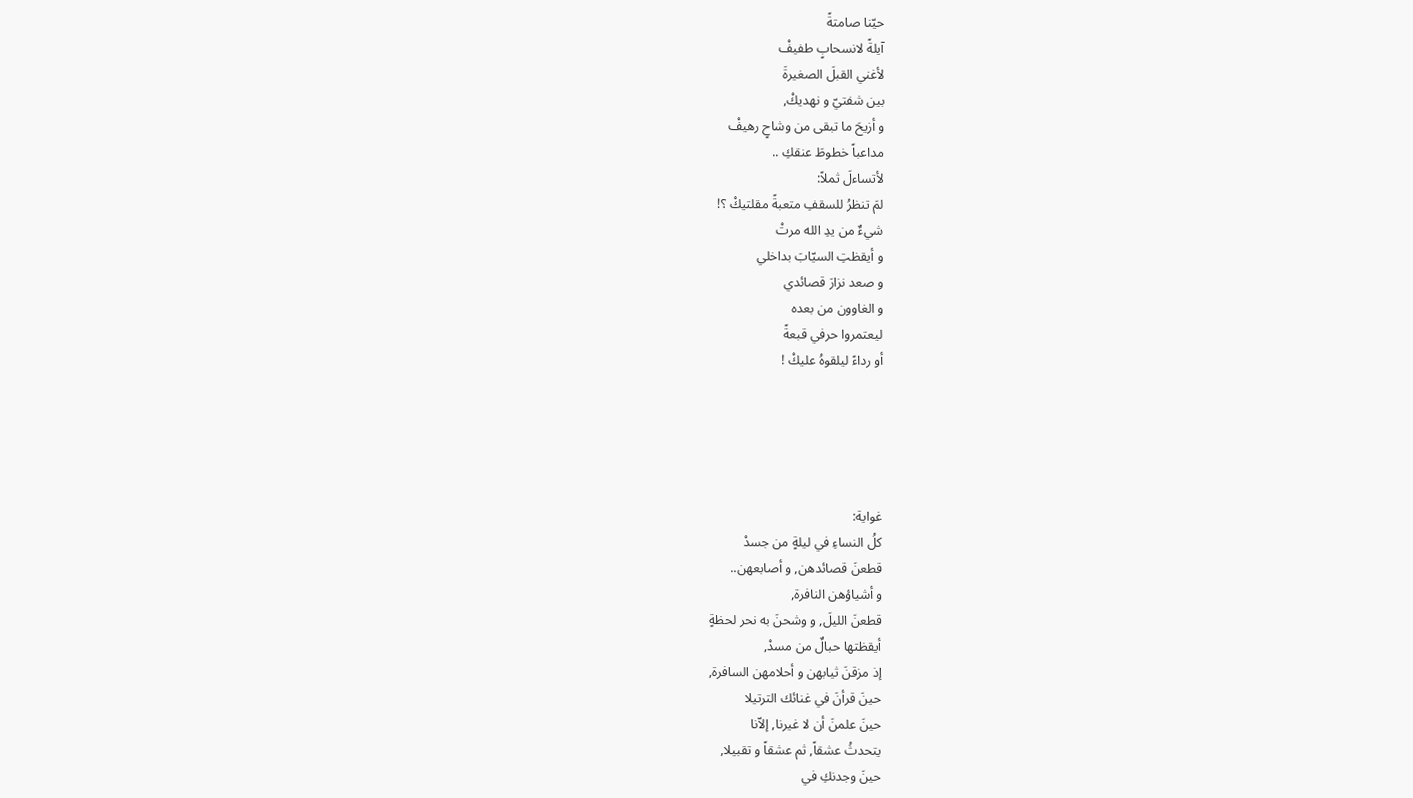حيّنا صامتةً
آيلةً لانسحابٍ طفيفْ
لأغني القبلَ الصغيرةَ
بين شفتيّ و نهديكْ,
و أزيحَ ما تبقى من وشاحٍ رهيفْ
مداعباً خطوطَ عنقكِ ..
لأتساءلَ ثملاً:
لمَ تنظرُ للسقفِ متعبةً مقلتيكْ ؟!
شيءٌ من يدِ الله مرتْ
و أيقظتِ السيّابَ بداخلي
و صعد نزارَ قصائدي
و الغاوون من بعده
ليعتمروا حرفي قبعةً
أو رداءً ليلقوهُ عليكْ !





غواية:
كلُ النساءِ في ليلةٍ من جسدْ
قطعنَ قصائدهن, و أصابعهن..
و أشياؤهن النافرة,
قطعنَ الليلَ, و وشحنَ به نحر لحظةٍ
أيقظتها حبالٌ من مسدْ,
إذ مزقنَ ثيابهن و أحلامهن السافرة,
حينَ قرأنَ في غنائك الترتيلا
حينَ علمنَ أن لا غيرنا, إلاّنا
يتحدثُ عشقاً, ثم عشقاً و تقبيلا,
حينَ وجدنكِ في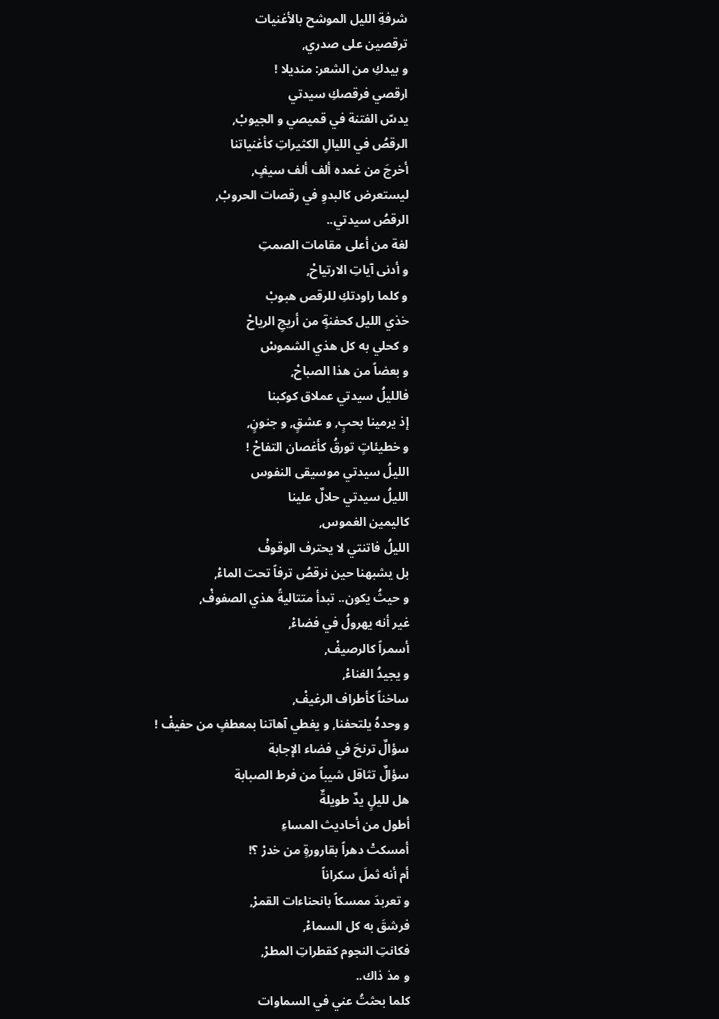شرفةِ الليل الموشح بالأغنيات
ترقصين على صدري,
و بيدكِ من الشعر: منديلا !
ارقصي فرقصكِ سيدتي
يدسّ الفتنة في قميصي و الجيوبْ,
الرقصُ في الليالِ الكثيراتِ كأغنياتنا
أخرجَ من غمده ألف ألف سيفٍ,
ليستعرض كالبدوِ في رقصات الحروبْ,
الرقصُ سيدتي..
لغة من أعلى مقامات الصمتِ
و أدنى آياتِ الارتياحْ,
و كلما راودتكِ للرقص هبوبْ
خذي الليل كحفنةٍ من أريجِ الرياحْ
و كحلي به كل هذي الشموسْ
و بعضاً من هذا الصباحْ,
فالليلُ سيدتي عملاق كوكبنا
إذ يرمينا بحبٍ, و عشقٍ, و جنونٍ,
و خطيئاتٍ تورقُ كأغصان التفاحْ !
الليلُ سيدتي موسيقى النفوس
الليلُ سيدتي حلالٌ علينا
كاليمين الغموس,
الليلُ فاتنتي لا يحترف الوقوفْ
بل يشبهنا حين نرقصُ ترفاً تحت الماءْ,
و حيثُ يكون.. تبدأ متتاليةً هذي الصفوفْ,
غير أنه يهرولُ في فضاءْ,
أسمراً كالرصيفْ,
و يجيدُ الغناءْ,
ساخناً كأطراف الرغيفْ,
و وحدهُ يلتحفنا, و يغطي آهاتنا بمعطفٍ من حفيفْ !
سؤالٌ ترنحَ في فضاء الإجابة
سؤالٌ تثاقل شيباً من فرط الصبابة
هل لليلٍ يدٌ طويلةٌ
أطول من أحاديث المساءِ
أمسكتْ دهراً بقارورةٍ من خدرْ ؟!
أم أنه ثملَ سكراناً
و تعربدَ ممسكاً بانحناءات القمرْ,
فرشقَ به كل السماءْ,
فكانتِ النجوم كقطراتِ المطرْ,
و مذ ذاك..
كلما بحثتُ عني في السماوات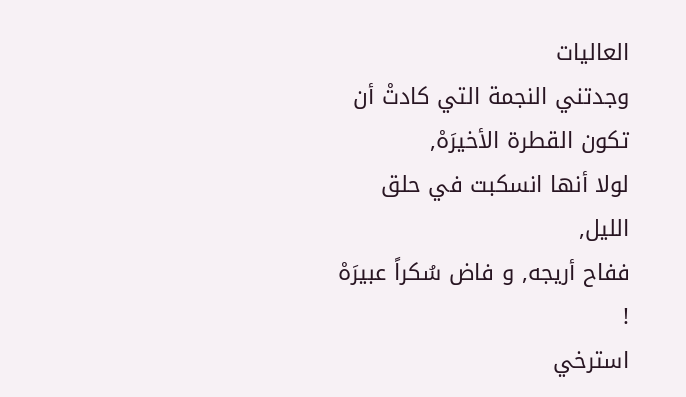العاليات
وجدتني النجمة التي كادتْ أن تكون القطرة الأخيرَهْ,
لولا أنها انسكبت في حلق الليل,
ففاح أريجه, و فاض سُكراً عبيرَهْ !
استرخي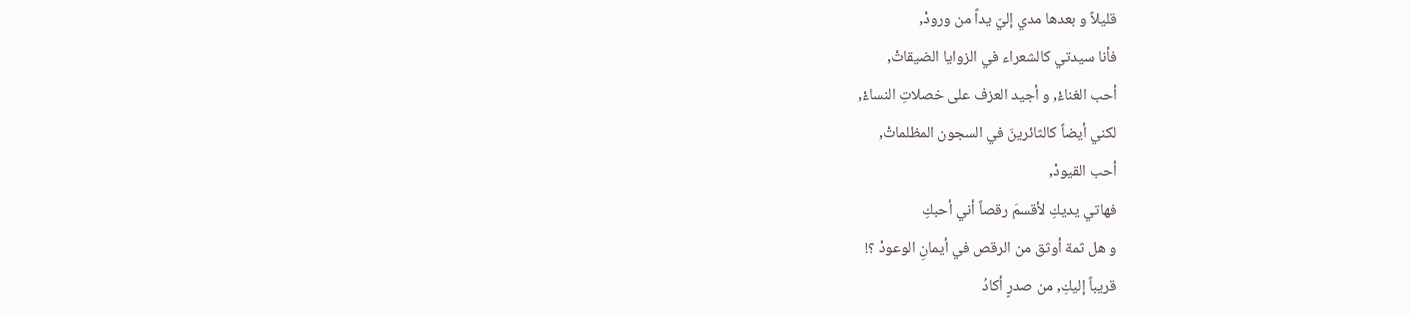قليلاً و بعدها مدي إليّ يداً من ورودْ,
فأنا سيدتي كالشعراء في الزوايا الضيقاتْ,
أحب الغناءْ, و أجيد العزف على خصلاتِ النساءْ,
لكني أيضاً كالثائرينَ في السجون المظلماتْ,
أحب القيودْ,
فهاتي يديكِ لأقسمَ رقصاً أني أحبكِ
و هل ثمة أوثق من الرقص في أيمانِ الوعودْ ؟!
قريباً إليكِ, من صدرٍ أكادُ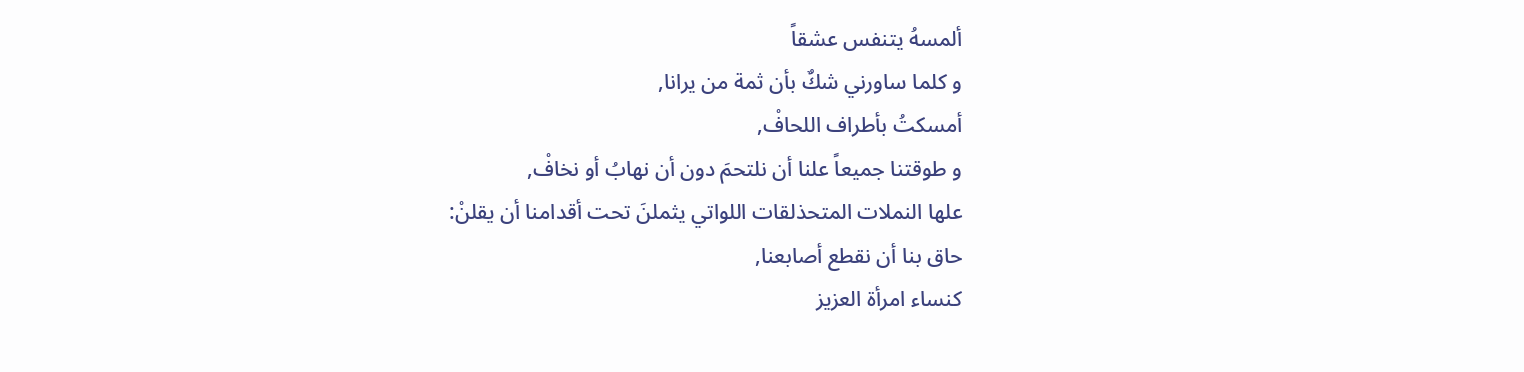ألمسهُ يتنفس عشقاً
و كلما ساورني شكٌ بأن ثمة من يرانا,
أمسكتُ بأطراف اللحافْ,
و طوقتنا جميعاً علنا أن نلتحمَ دون أن نهابُ أو نخافْ,
علها النملات المتحذلقات اللواتي يثملنَ تحت أقدامنا أن يقلنْ:
حاق بنا أن نقطع أصابعنا,
كنساء امرأة العزيز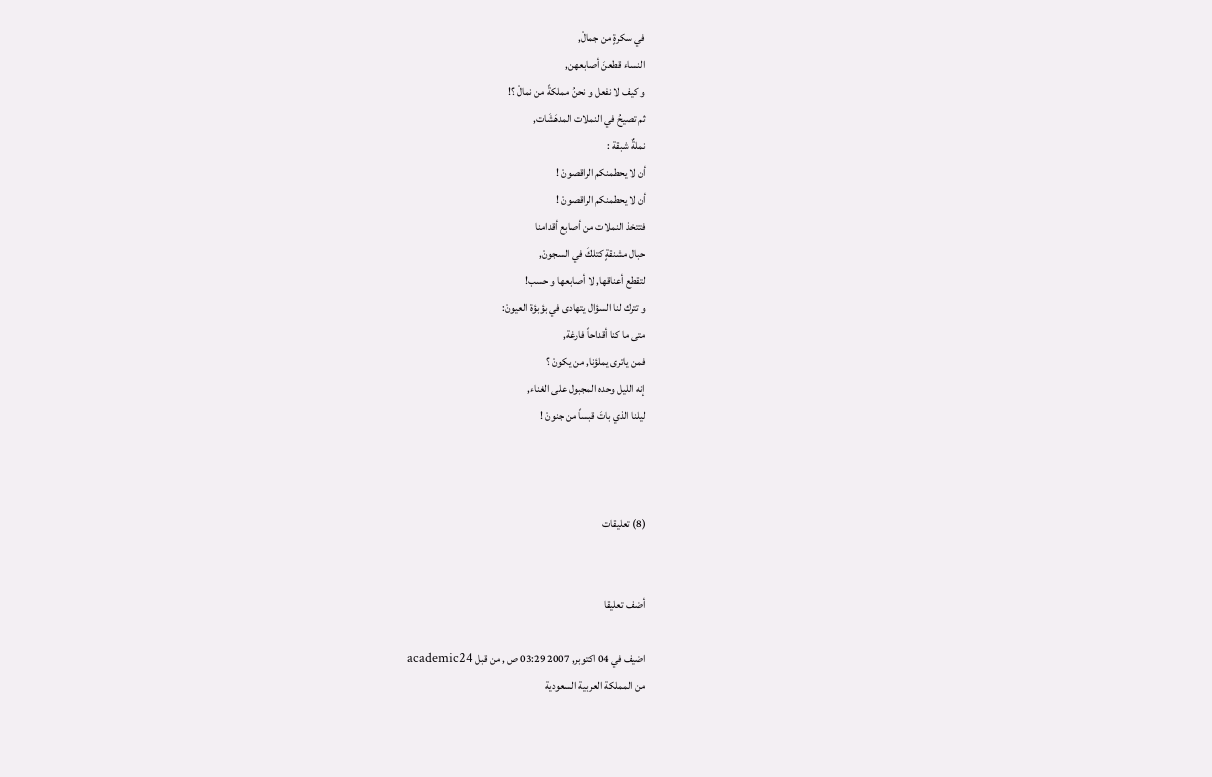في سكرةٍ من جمالْ,
النساء قطعنَ أصابعهن,
و كيف لا نفعل و نحنُ مملكةً من نمالْ ؟!
ثم تصيحُ في النملات المدهَشَات,
نملةٌ شبقة :
أن لا يحطمنكم الراقصونْ !
أن لا يحطمنكم الراقصونْ !
فتتخذ النملات من أصابع أقدامنا
حبال مشنقةٍ كتلكَ في السجونْ,
لتقطع أعناقها, لا أصابعها و حسب!
و تترك لنا السؤال يتهادى في بؤبؤة العيونْ:
متى ما كنا أقداحاً فارغة,
فمن ياترى يملؤنا, من يكونْ ؟
إنه الليل وحده المجبول على الغناء,
ليلنا الذي باتَ قبساً من جنونْ !



(8) تعليقات


أضف تعليقا

اضيف في 04 اكتوبر, 2007 03:29 ص , من قبل academic24
من المملكة العربية السعودية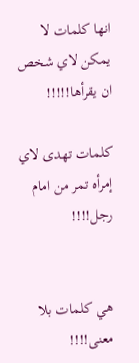انها كلمات لا يمكن لاي شخص ان يقرأها!!!!!

كلمات تهدى لاي إمرأه تمر من امام رجل!!!!


هي كلمات بلا معنى!!!!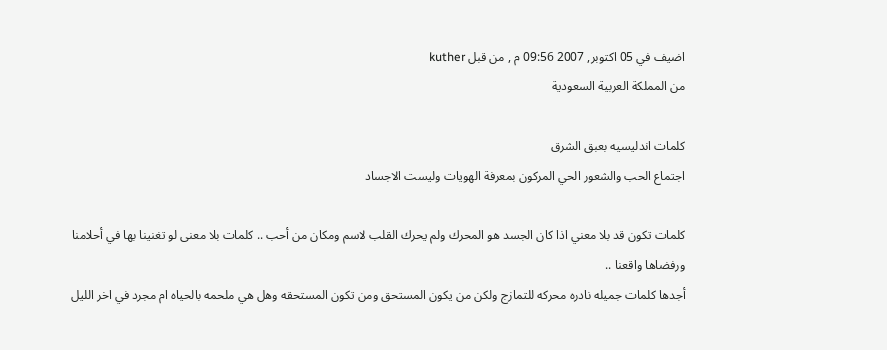اضيف في 05 اكتوبر, 2007 09:56 م , من قبل kuther
من المملكة العربية السعودية

كلمات اندليسيه بعبق الشرق
اجتماع الحب والشعور الحي المركون بمعرفة الهويات وليست الاجساد

كلمات تكون قد بلا معني اذا كان الجسد هو المحرك ولم يحرك القلب لاسم ومكان من أحب .. كلمات بلا معنى لو تغنينا بها في أحلامنا ورفضاها واقعنا ..
أجدها كلمات جميله نادره محركه للتمازج ولكن من يكون المستحق ومن تكون المستحقه وهل هي ملحمه بالحياه ام مجرد في اخر الليل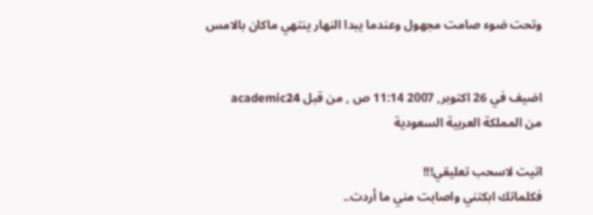وتحت ضوء صامت مجهول وعندما يبدا النهار ينتهي ماكان بالامس


اضيف في 26 اكتوبر, 2007 11:14 ص , من قبل academic24
من المملكة العربية السعودية

اتيت لاسحب تعليقي!!!
فكلماتك ابكتني واصابت مني ما أردت..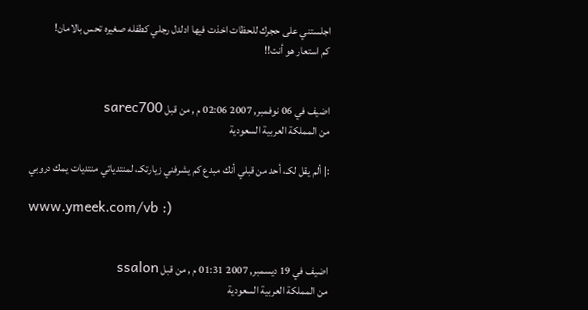اجلستني على حجرك للحظات اخذت فيها ادلدل رجلي كطفله صغيره تحس بالامان!
كم استعار هو أنت!!


اضيف في 06 نوفمبر, 2007 02:06 م , من قبل sarec700
من المملكة العربية السعودية

:| ألم يقل لكـ، أحد من قبلي أنك مبدع كم يشرفني زيارتكـ، لمنتدياتي منتديات يمك دروبي

www.ymeek.com/vb :)


اضيف في 19 ديسمبر, 2007 01:31 م , من قبل ssalon
من المملكة العربية السعودية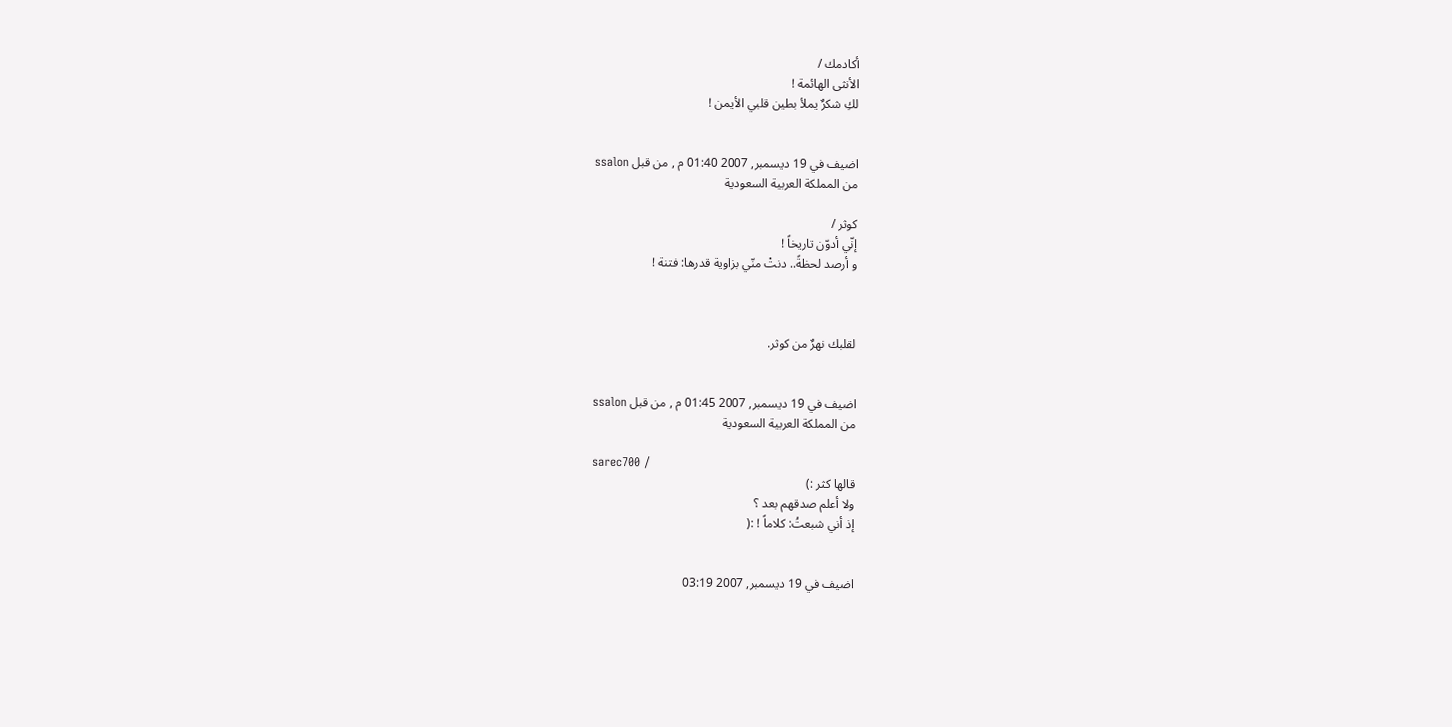أكادمك /
الأنثى الهائمة !
لكِ شكرٌ يملأ بطين قلبي الأيمن !


اضيف في 19 ديسمبر, 2007 01:40 م , من قبل ssalon
من المملكة العربية السعودية

كوثر /
إنّي أدوّن تاريخاً !
و أرصد لحظةً.. دنتْ منّي بزاوية قدرها: فتنة !



لقلبك نهرٌ من كوثر.


اضيف في 19 ديسمبر, 2007 01:45 م , من قبل ssalon
من المملكة العربية السعودية

sarec700 /
قالها كثر :)
ولا أعلم صدقهم بعد ؟
إذ أني شبعتُ: كلاماً ! :(


اضيف في 19 ديسمبر, 2007 03:19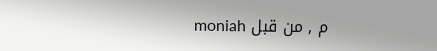م , من قبل moniah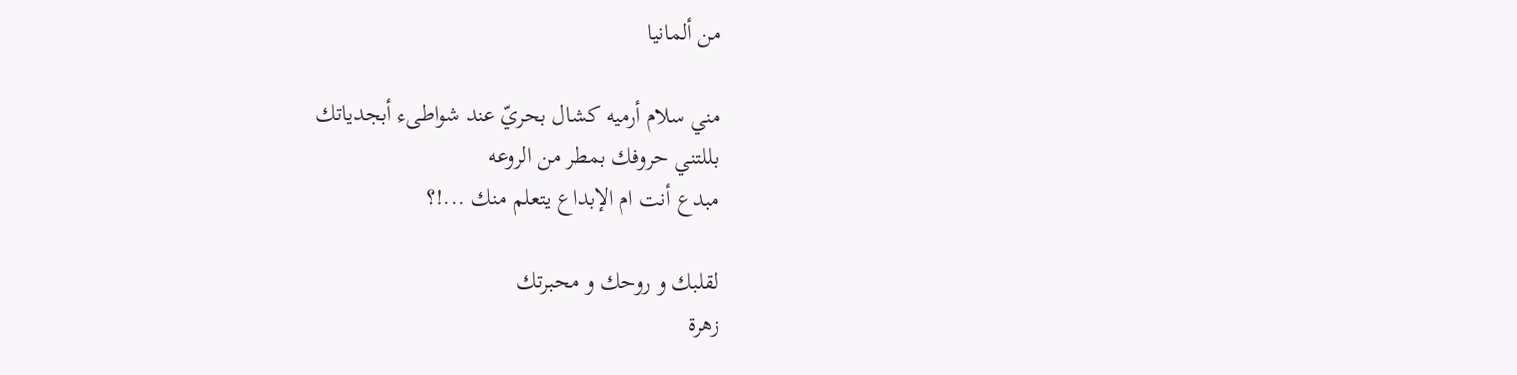من ألمانيا

مني سلام أرميه كشال بحريّ عند شواطىء أبجدياتك
بللتني حروفك بمطر من الروعه
مبدع أنت ام الإبداع يتعلم منك ...!؟

لقلبك و روحك و محبرتك
زهرة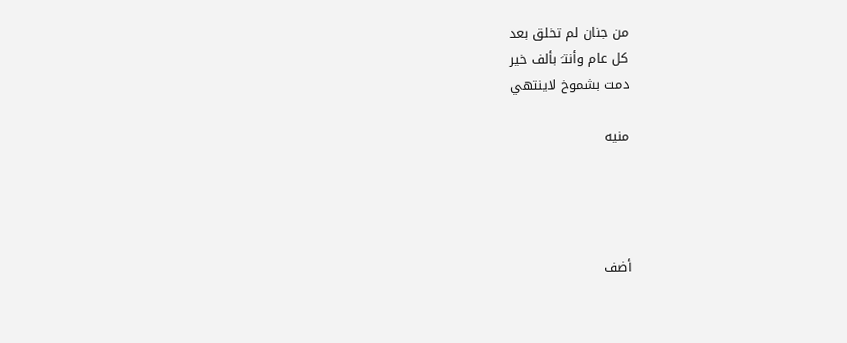من جنان لم تخلق بعد
كل عام وأنتـَ بألف خير
دمت بشموخ لاينتهي

منيه




أضف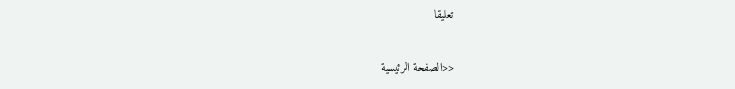تعليقا

<<الصفحة الرئيسية